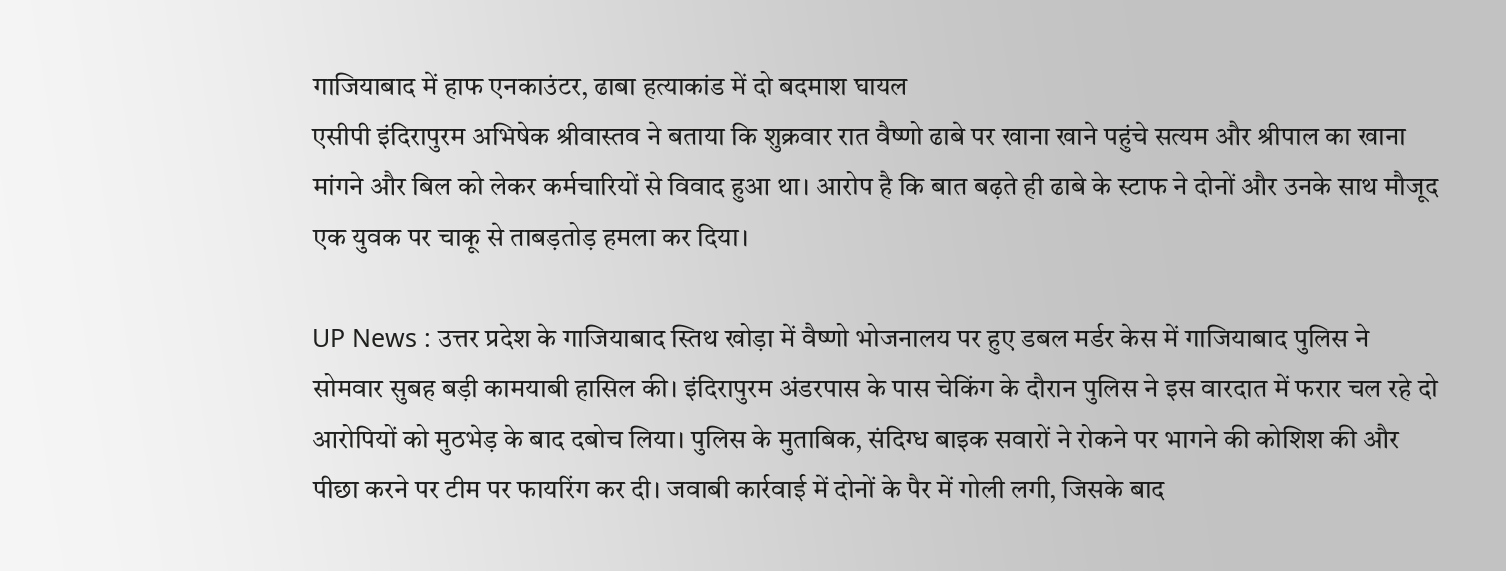गाजियाबाद में हाफ एनकाउंटर, ढाबा हत्याकांड में दो बदमाश घायल
एसीपी इंदिरापुरम अभिषेक श्रीवास्तव ने बताया कि शुक्रवार रात वैष्णो ढाबे पर खाना खाने पहुंचे सत्यम और श्रीपाल का खाना मांगने और बिल को लेकर कर्मचारियों से विवाद हुआ था। आरोप है कि बात बढ़ते ही ढाबे के स्टाफ ने दोनों और उनके साथ मौजूद एक युवक पर चाकू से ताबड़तोड़ हमला कर दिया।

UP News : उत्तर प्रदेश के गाजियाबाद स्तिथ खोड़ा में वैष्णो भोजनालय पर हुए डबल मर्डर केस में गाजियाबाद पुलिस ने सोमवार सुबह बड़ी कामयाबी हासिल की। इंदिरापुरम अंडरपास के पास चेकिंग के दौरान पुलिस ने इस वारदात में फरार चल रहे दो आरोपियों को मुठभेड़ के बाद दबोच लिया। पुलिस के मुताबिक, संदिग्ध बाइक सवारों ने रोकने पर भागने की कोशिश की और पीछा करने पर टीम पर फायरिंग कर दी। जवाबी कार्रवाई में दोनों के पैर में गोली लगी, जिसके बाद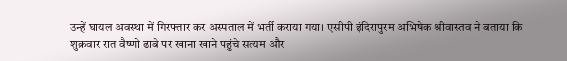उन्हें घायल अवस्था में गिरफ्तार कर अस्पताल में भर्ती कराया गया। एसीपी इंदिरापुरम अभिषेक श्रीवास्तव ने बताया कि शुक्रवार रात वैष्णो ढाबे पर खाना खाने पहुंचे सत्यम और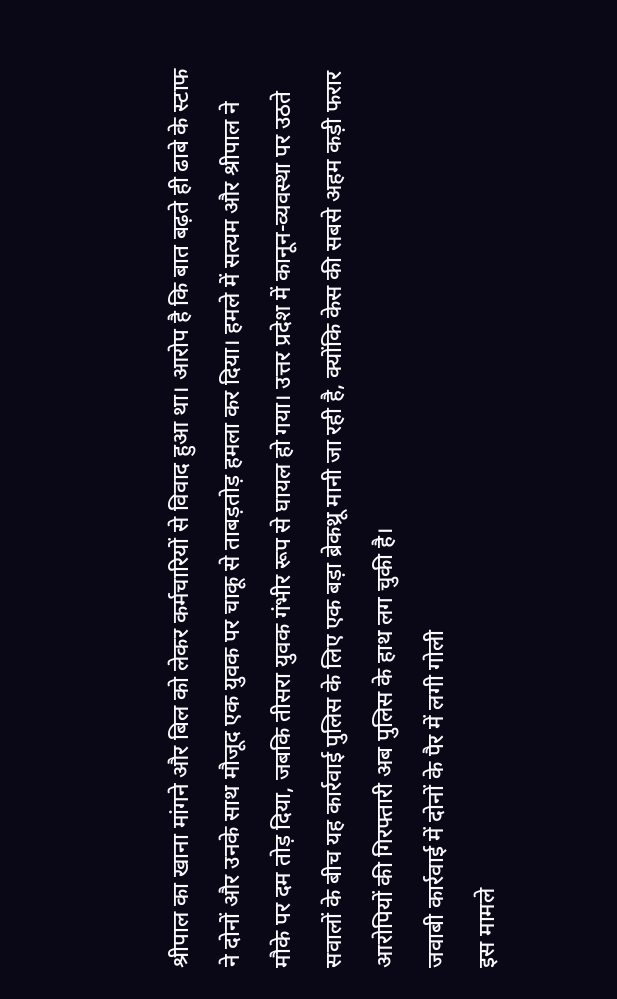श्रीपाल का खाना मांगने और बिल को लेकर कर्मचारियों से विवाद हुआ था। आरोप है कि बात बढ़ते ही ढाबे के स्टाफ ने दोनों और उनके साथ मौजूद एक युवक पर चाकू से ताबड़तोड़ हमला कर दिया। हमले में सत्यम और श्रीपाल ने मौके पर दम तोड़ दिया, जबकि तीसरा युवक गंभीर रूप से घायल हो गया। उत्तर प्रदेश में कानून-व्यवस्था पर उठते सवालों के बीच यह कार्रवाई पुलिस के लिए एक बड़ा ब्रेकथ्रू मानी जा रही है, क्योंकि केस की सबसे अहम कड़ी फरार आरोपियों की गिरफ्तारी अब पुलिस के हाथ लग चुकी है।
जवाबी कार्रवाई में दोनों के पैर में लगी गोली
इस मामले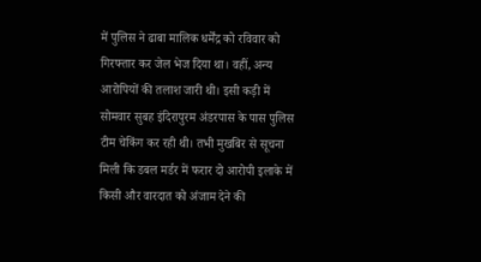में पुलिस ने ढाबा मालिक धर्मेंद्र को रविवार को गिरफ्तार कर जेल भेज दिया था। वहीं, अन्य आरोपियों की तलाश जारी थी। इसी कड़ी में सोमवार सुबह इंदिरापुरम अंडरपास के पास पुलिस टीम चेकिंग कर रही थी। तभी मुखबिर से सूचना मिली कि डबल मर्डर में फरार दो आरोपी इलाके में किसी और वारदात को अंजाम देने की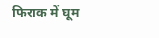फिराक में घूम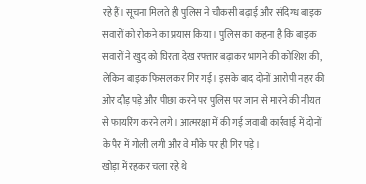रहे हैं। सूचना मिलते ही पुलिस ने चौकसी बढ़ाई और संदिग्ध बाइक सवारों को रोकने का प्रयास किया। पुलिस का कहना है कि बाइक सवारों ने खुद को घिरता देख रफ्तार बढ़ाकर भागने की कोशिश की, लेकिन बाइक फिसलकर गिर गई। इसके बाद दोनों आरोपी नहर की ओर दौड़ पड़े और पीछा करने पर पुलिस पर जान से मारने की नीयत से फायरिंग करने लगे। आत्मरक्षा में की गई जवाबी कार्रवाई में दोनों के पैर में गोली लगी और वे मौके पर ही गिर पड़े।
खोड़ा में रहकर चला रहे थे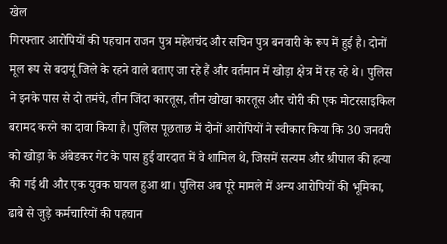खेल
गिरफ्तार आरोपियों की पहचान राजन पुत्र महेशचंद और सचिन पुत्र बनवारी के रूप में हुई है। दोनों मूल रूप से बदायूं जिले के रहने वाले बताए जा रहे हैं और वर्तमान में खोड़ा क्षेत्र में रह रहे थे। पुलिस ने इनके पास से दो तमंचे, तीन जिंदा कारतूस, तीन खोखा कारतूस और चोरी की एक मोटरसाइकिल बरामद करने का दावा किया है। पुलिस पूछताछ में दोनों आरोपियों ने स्वीकार किया कि 30 जनवरी को खोड़ा के अंबेडकर गेट के पास हुई वारदात में वे शामिल थे, जिसमें सत्यम और श्रीपाल की हत्या की गई थी और एक युवक घायल हुआ था। पुलिस अब पूरे मामले में अन्य आरोपियों की भूमिका, ढाबे से जुड़े कर्मचारियों की पहचान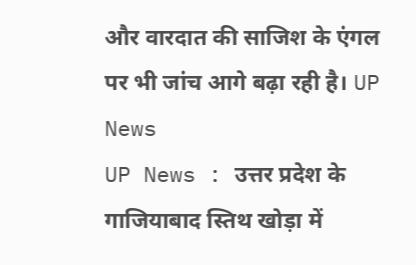और वारदात की साजिश के एंगल पर भी जांच आगे बढ़ा रही है। UP News
UP News : उत्तर प्रदेश के गाजियाबाद स्तिथ खोड़ा में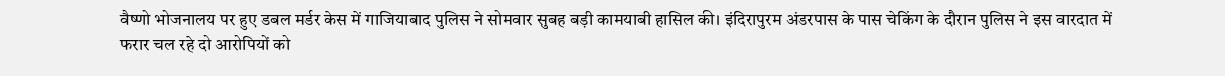वैष्णो भोजनालय पर हुए डबल मर्डर केस में गाजियाबाद पुलिस ने सोमवार सुबह बड़ी कामयाबी हासिल की। इंदिरापुरम अंडरपास के पास चेकिंग के दौरान पुलिस ने इस वारदात में फरार चल रहे दो आरोपियों को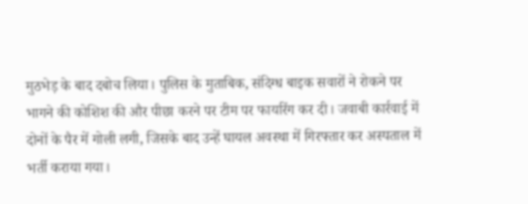मुठभेड़ के बाद दबोच लिया। पुलिस के मुताबिक, संदिग्ध बाइक सवारों ने रोकने पर भागने की कोशिश की और पीछा करने पर टीम पर फायरिंग कर दी। जवाबी कार्रवाई में दोनों के पैर में गोली लगी, जिसके बाद उन्हें घायल अवस्था में गिरफ्तार कर अस्पताल में भर्ती कराया गया।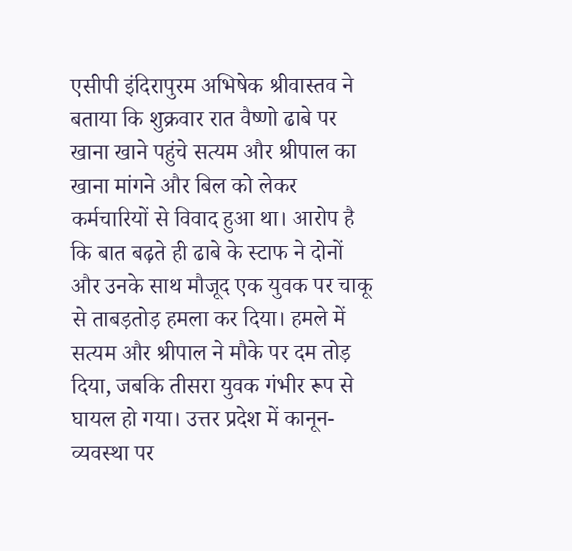एसीपी इंदिरापुरम अभिषेक श्रीवास्तव ने बताया कि शुक्रवार रात वैष्णो ढाबे पर खाना खाने पहुंचे सत्यम और श्रीपाल का खाना मांगने और बिल को लेकर कर्मचारियों से विवाद हुआ था। आरोप है कि बात बढ़ते ही ढाबे के स्टाफ ने दोनों और उनके साथ मौजूद एक युवक पर चाकू से ताबड़तोड़ हमला कर दिया। हमले में सत्यम और श्रीपाल ने मौके पर दम तोड़ दिया, जबकि तीसरा युवक गंभीर रूप से घायल हो गया। उत्तर प्रदेश में कानून-व्यवस्था पर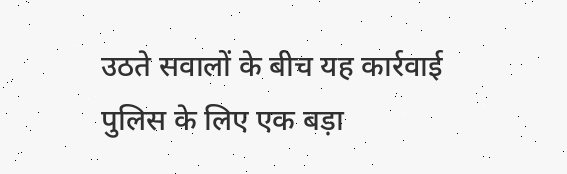उठते सवालों के बीच यह कार्रवाई पुलिस के लिए एक बड़ा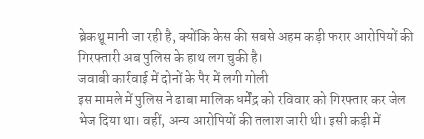ब्रेकथ्रू मानी जा रही है, क्योंकि केस की सबसे अहम कड़ी फरार आरोपियों की गिरफ्तारी अब पुलिस के हाथ लग चुकी है।
जवाबी कार्रवाई में दोनों के पैर में लगी गोली
इस मामले में पुलिस ने ढाबा मालिक धर्मेंद्र को रविवार को गिरफ्तार कर जेल भेज दिया था। वहीं, अन्य आरोपियों की तलाश जारी थी। इसी कड़ी में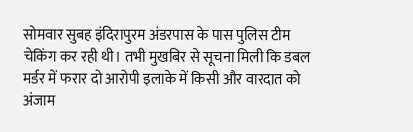सोमवार सुबह इंदिरापुरम अंडरपास के पास पुलिस टीम चेकिंग कर रही थी। तभी मुखबिर से सूचना मिली कि डबल मर्डर में फरार दो आरोपी इलाके में किसी और वारदात को अंजाम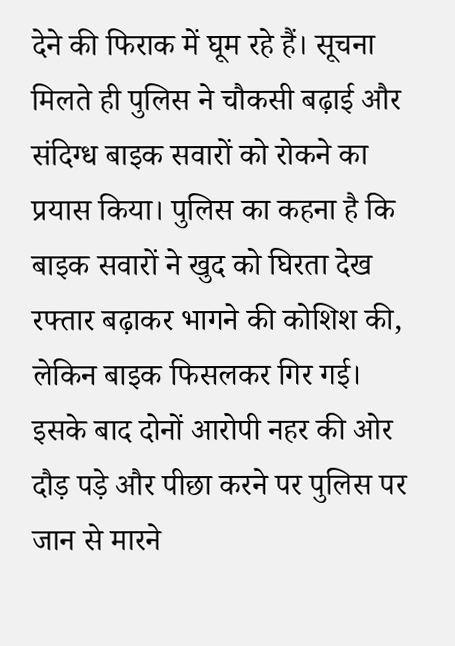देने की फिराक में घूम रहे हैं। सूचना मिलते ही पुलिस ने चौकसी बढ़ाई और संदिग्ध बाइक सवारों को रोकने का प्रयास किया। पुलिस का कहना है कि बाइक सवारों ने खुद को घिरता देख रफ्तार बढ़ाकर भागने की कोशिश की, लेकिन बाइक फिसलकर गिर गई। इसके बाद दोनों आरोपी नहर की ओर दौड़ पड़े और पीछा करने पर पुलिस पर जान से मारने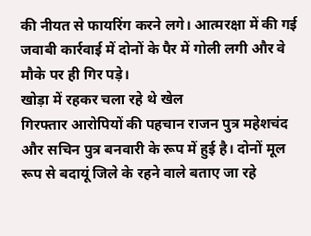की नीयत से फायरिंग करने लगे। आत्मरक्षा में की गई जवाबी कार्रवाई में दोनों के पैर में गोली लगी और वे मौके पर ही गिर पड़े।
खोड़ा में रहकर चला रहे थे खेल
गिरफ्तार आरोपियों की पहचान राजन पुत्र महेशचंद और सचिन पुत्र बनवारी के रूप में हुई है। दोनों मूल रूप से बदायूं जिले के रहने वाले बताए जा रहे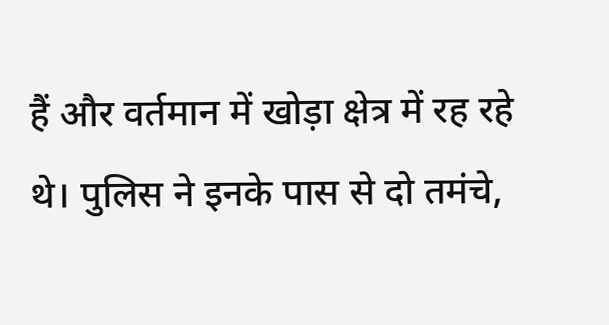हैं और वर्तमान में खोड़ा क्षेत्र में रह रहे थे। पुलिस ने इनके पास से दो तमंचे,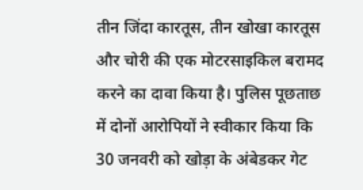तीन जिंदा कारतूस, तीन खोखा कारतूस और चोरी की एक मोटरसाइकिल बरामद करने का दावा किया है। पुलिस पूछताछ में दोनों आरोपियों ने स्वीकार किया कि 30 जनवरी को खोड़ा के अंबेडकर गेट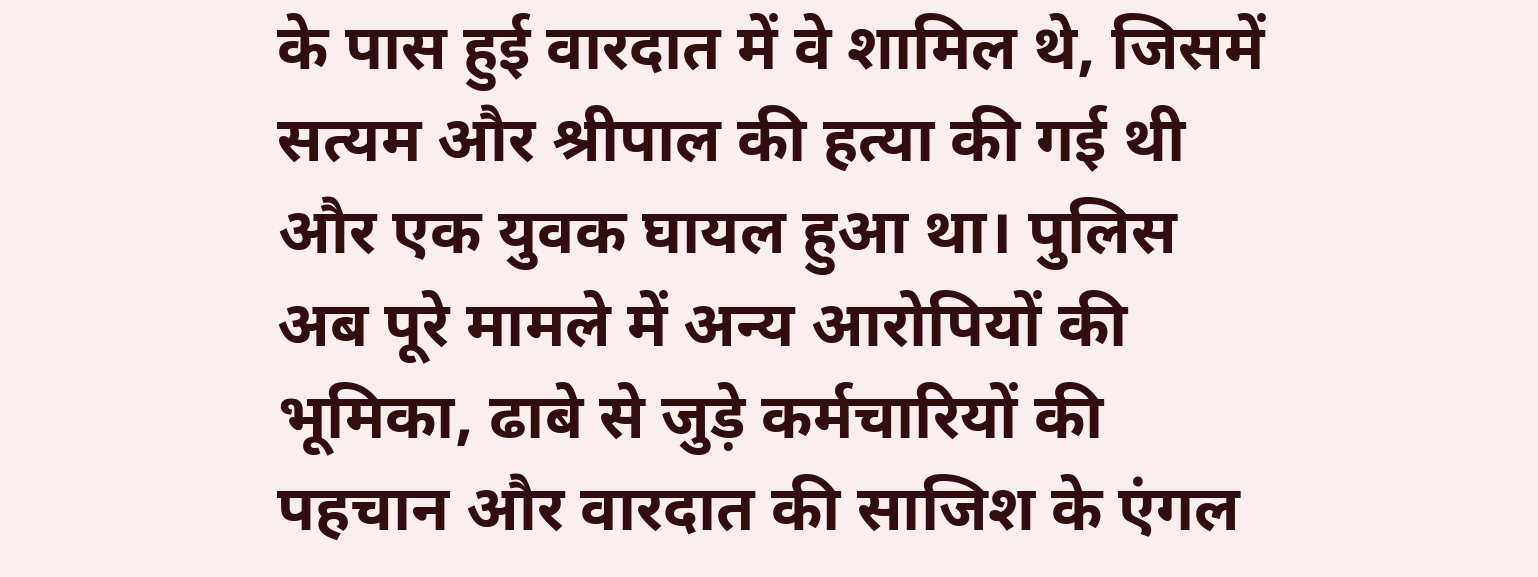के पास हुई वारदात में वे शामिल थे, जिसमें सत्यम और श्रीपाल की हत्या की गई थी और एक युवक घायल हुआ था। पुलिस अब पूरे मामले में अन्य आरोपियों की भूमिका, ढाबे से जुड़े कर्मचारियों की पहचान और वारदात की साजिश के एंगल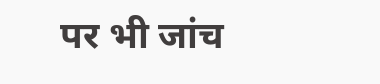पर भी जांच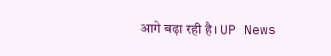आगे बढ़ा रही है। UP News